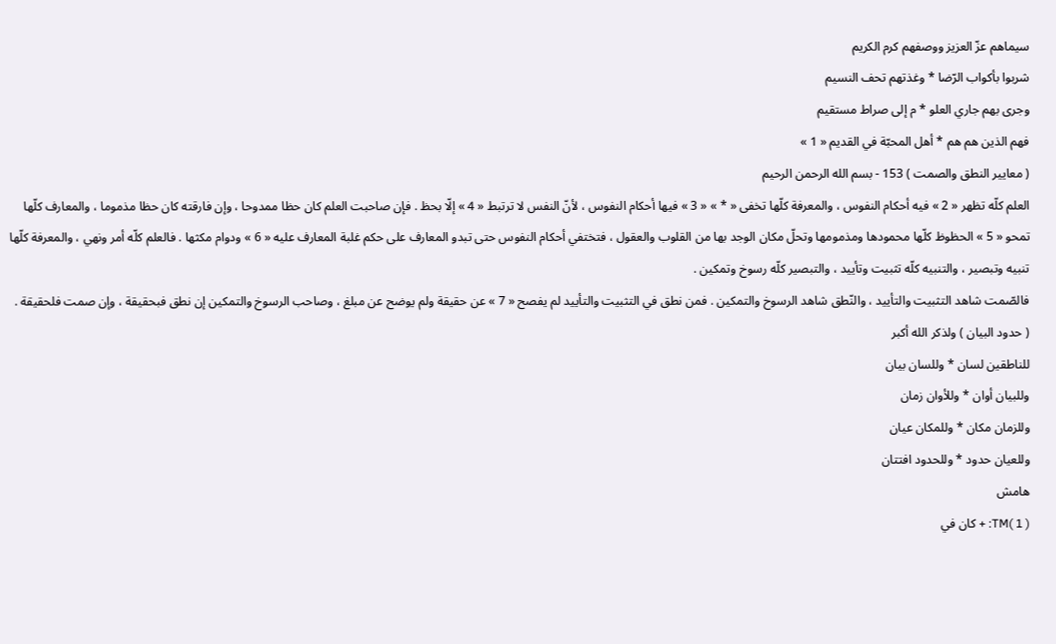سيماهم عزّ العزيز ووصفهم كرم الكريم
شربوا بأكواب الرّضا * وغذتهم تحف النسيم
وجرى بهم جاري العلو * م إلى صراط مستقيم
فهم الذين هم هم * أهل المحبّة في القديم « 1 »
( معايير النطق والصمت ) 153 - بسم الله الرحمن الرحيم
العلم كلّه تظهر « 2 » فيه أحكام النفوس ، والمعرفة كلّها تخفى « * » « 3 » فيها أحكام النفوس ، لأنّ النفس لا ترتبط « 4 » إلّا بحظ . فإن صاحبت العلم كان حظا ممدوحا ، وإن فارقته كان حظا مذموما ، والمعارف كلّها تمحو « 5 » الحظوظ كلّها محمودها ومذمومها وتحلّ مكان الوجد بها من القلوب والعقول ، فتختفي أحكام النفوس حتى تبدو المعارف على حكم غلبة المعارف عليه « 6 » ودوام مكثها . فالعلم كلّه أمر ونهي ، والمعرفة كلّها تنبيه وتبصير ، والتنبيه كلّه تثبيت وتأييد ، والتبصير كلّه رسوخ وتمكين .
فالصّمت شاهد التثبيت والتأييد ، والنّطق شاهد الرسوخ والتمكين . فمن نطق في التثبيت والتأييد لم يفصح « 7 » عن حقيقة ولم يوضح عن مبلغ ، وصاحب الرسوخ والتمكين إن نطق فبحقيقة ، وإن صمت فلحقيقة .
( حدود البيان ) ولذكر الله أكبر
للناطقين لسان * وللسان بيان
وللبيان أوان * وللأوان زمان
وللزمان مكان * وللمكان عيان
وللعيان حدود * وللحدود افتتان
هامش
( 1 )TM: + كان في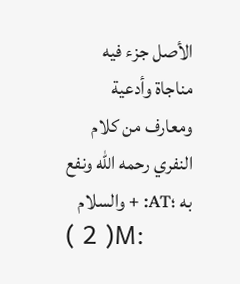الأصل جزء فيه مناجاة وأدعية ومعارف من كلام النفري رحمه اللّه ونفع به ؛AT: + والسلام
( 2 )M: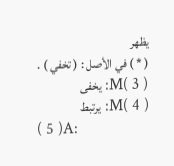يظهر
( * ) في الأصل : ( تخفي ) .
( 3 )M: يخفى
( 4 )M: يرتبط
( 5 )A: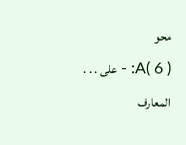محو
( 6 )A: - على . . . المعارف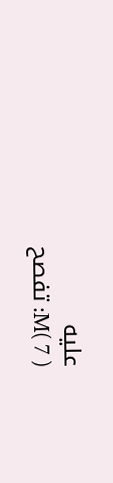عليه
( 7 )M: تفصح